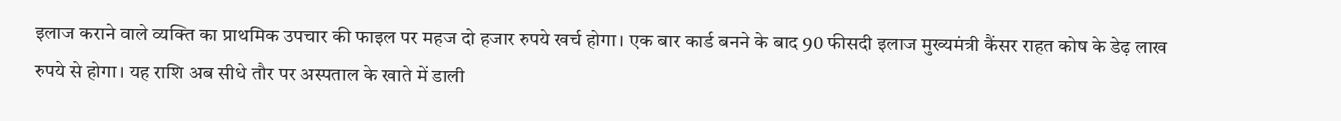इलाज कराने वाले व्यक्ति का प्राथमिक उपचार की फाइल पर महज दो हजार रुपये खर्च होगा। एक बार कार्ड बनने के बाद 90 फीसदी इलाज मुख्यमंत्री कैंसर राहत कोष के डेढ़ लाख रुपये से होगा। यह राशि अब सीधे तौर पर अस्पताल के खाते में डाली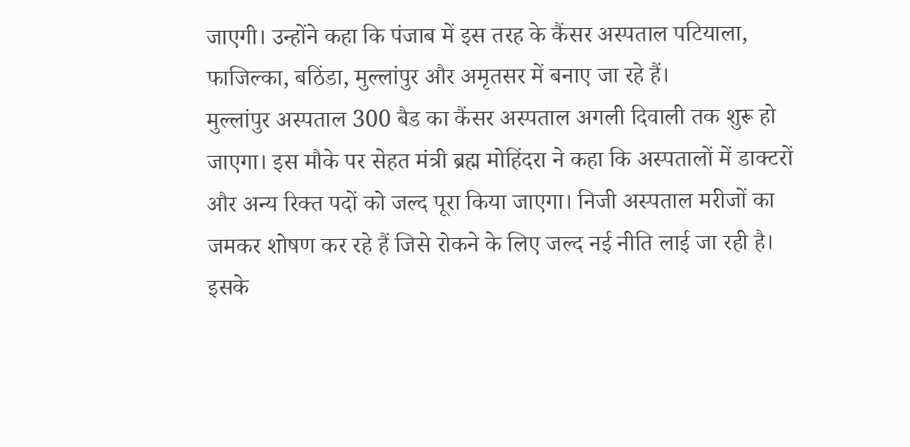जाएगी। उन्होंने कहा कि पंजाब में इस तरह के कैंसर अस्पताल पटियाला, फाजिल्का, बठिंडा, मुल्लांपुर और अमृतसर में बनाए जा रहे हैं।
मुल्लांपुर अस्पताल 300 बैड का कैंसर अस्पताल अगली दिवाली तक शुरू हो जाएगा। इस मौके पर सेहत मंत्री ब्रह्म मोहिंदरा ने कहा कि अस्पतालों में डाक्टरों और अन्य रिक्त पदों को जल्द पूरा किया जाएगा। निजी अस्पताल मरीजों का जमकर शोषण कर रहे हैं जिसे रोकने के लिए जल्द नई नीति लाई जा रही है। इसके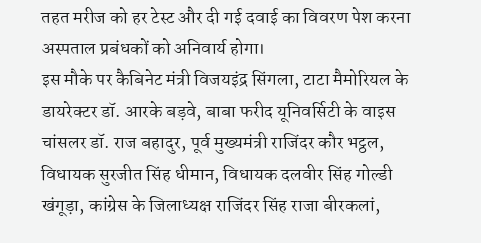तहत मरीज को हर टेस्ट और दी गई दवाई का विवरण पेश करना अस्पताल प्रबंधकों को अनिवार्य होगा।
इस मौके पर कैबिनेट मंत्री विजयइंद्र सिंगला, टाटा मैमोरियल के डायरेक्टर डॉ. आरके बड़वे, बाबा फरीद यूनिवर्सिटी के वाइस चांसलर डॉ. राज बहादुर, पूर्व मुख्यमंत्री राजिंदर कौर भट्ठल, विधायक सुरजीत सिंह धीमान, विधायक दलवीर सिंह गोल्डी खंगूड़ा, कांग्रेस के जिलाध्यक्ष राजिंदर सिंह राजा बीरकलां,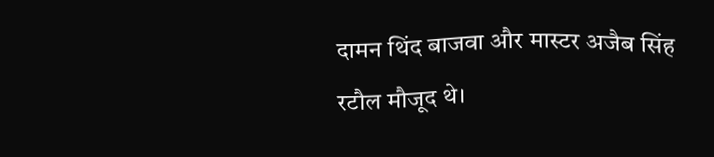दामन थिंद बाजवा और मास्टर अजैब सिंह रटौल मौजूद थे।